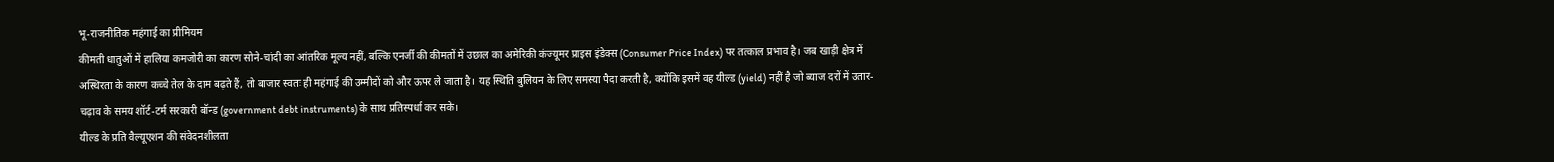भू-राजनीतिक महंगाई का प्रीमियम
कीमती धातुओं में हालिया कमजोरी का कारण सोने-चांदी का आंतरिक मूल्य नहीं, बल्कि एनर्जी की कीमतों में उछाल का अमेरिकी कंज्यूमर प्राइस इंडेक्स (Consumer Price Index) पर तत्काल प्रभाव है। जब खाड़ी क्षेत्र में अस्थिरता के कारण कच्चे तेल के दाम बढ़ते हैं, तो बाजार स्वतः ही महंगाई की उम्मीदों को और ऊपर ले जाता है। यह स्थिति बुलियन के लिए समस्या पैदा करती है, क्योंकि इसमें वह यील्ड (yield) नहीं है जो ब्याज दरों में उतार-चढ़ाव के समय शॉर्ट-टर्म सरकारी बॉन्ड (government debt instruments) के साथ प्रतिस्पर्धा कर सके।
यील्ड के प्रति वैल्यूएशन की संवेदनशीलता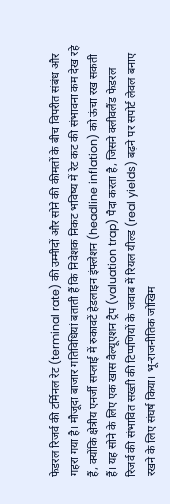फेडरल रिजर्व की टर्मिनल रेट (terminal rate) की उम्मीदों और सोने की कीमतों के बीच विपरीत संबंध और गहरा गया है। मौजूदा बाजार गतिविधियां बताती हैं कि निवेशक निकट भविष्य में रेट कट की संभावना कम देख रहे हैं, क्योंकि क्षेत्रीय एनर्जी सप्लाई में रुकावटें हेडलाइन इंफ्लेशन (headline inflation) को ऊंचा रख सकती हैं। यह सोने के लिए एक खास वैल्यूएशन ट्रैप (valuation trap) पैदा करता है, जिसने क्लीवलैंड फेडरल रिजर्व की संभावित सख्ती की टिप्पणियों के जवाब में रियल यील्ड (real yields) बढ़ने पर सपोर्ट लेवल बनाए रखने के लिए संघर्ष किया। भू-राजनीतिक जोखिम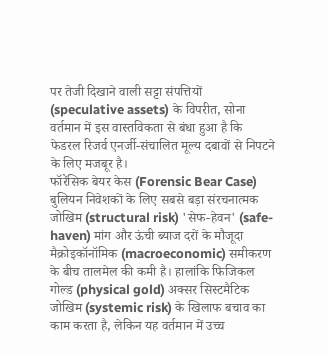पर तेजी दिखाने वाली सट्टा संपत्तियों (speculative assets) के विपरीत, सोना वर्तमान में इस वास्तविकता से बंधा हुआ है कि फेडरल रिजर्व एनर्जी-संचालित मूल्य दबावों से निपटने के लिए मजबूर है।
फॉरेंसिक बेयर केस (Forensic Bear Case)
बुलियन निवेशकों के लिए सबसे बड़ा संरचनात्मक जोखिम (structural risk) 'सेफ-हेवन' (safe-haven) मांग और ऊंची ब्याज दरों के मौजूदा मैक्रोइकॉनॉमिक (macroeconomic) समीकरण के बीच तालमेल की कमी है। हालांकि फिजिकल गोल्ड (physical gold) अक्सर सिस्टमैटिक जोखिम (systemic risk) के खिलाफ बचाव का काम करता है, लेकिन यह वर्तमान में उच्च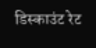डिस्काउंट रेट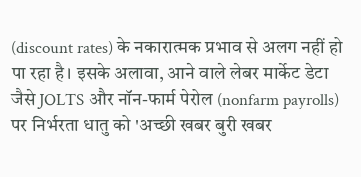(discount rates) के नकारात्मक प्रभाव से अलग नहीं हो पा रहा है। इसके अलावा, आने वाले लेबर मार्केट डेटा जैसे JOLTS और नॉन-फार्म पेरोल (nonfarm payrolls) पर निर्भरता धातु को 'अच्छी खबर बुरी खबर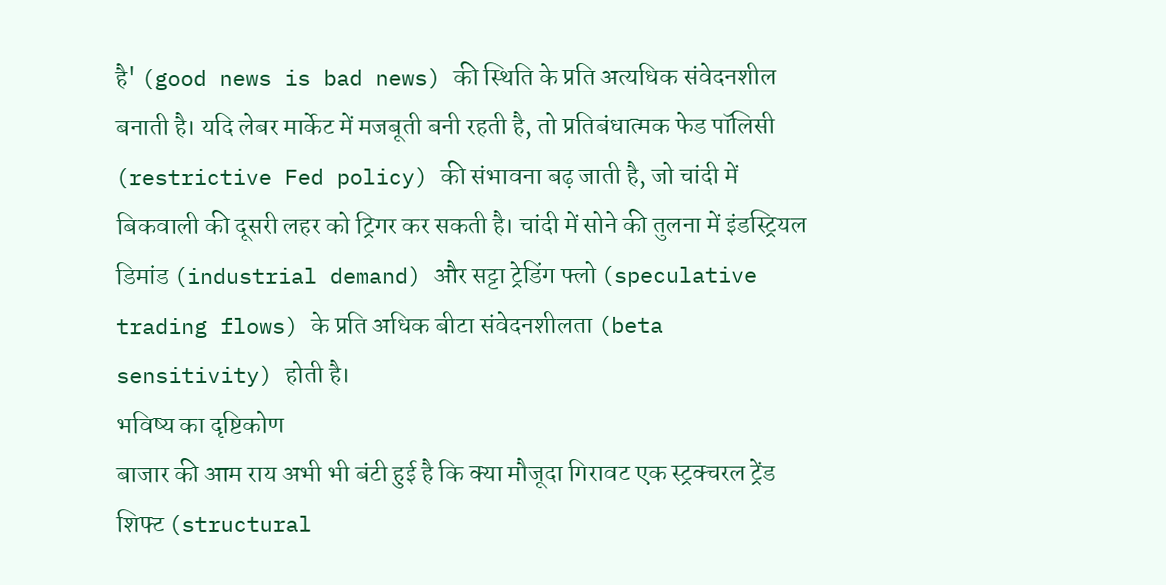है' (good news is bad news) की स्थिति के प्रति अत्यधिक संवेदनशील बनाती है। यदि लेबर मार्केट में मजबूती बनी रहती है, तो प्रतिबंधात्मक फेड पॉलिसी (restrictive Fed policy) की संभावना बढ़ जाती है, जो चांदी में बिकवाली की दूसरी लहर को ट्रिगर कर सकती है। चांदी में सोने की तुलना में इंडस्ट्रियल डिमांड (industrial demand) और सट्टा ट्रेडिंग फ्लो (speculative trading flows) के प्रति अधिक बीटा संवेदनशीलता (beta sensitivity) होती है।
भविष्य का दृष्टिकोण
बाजार की आम राय अभी भी बंटी हुई है कि क्या मौजूदा गिरावट एक स्ट्रक्चरल ट्रेंड शिफ्ट (structural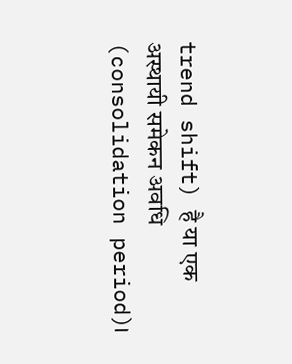trend shift) है या एक अस्थायी समेकन अवधि (consolidation period)।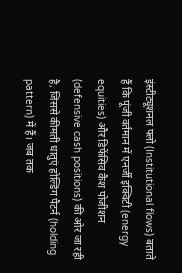इंस्टीट्यूशनल फ्लो (Institutional flows) बताते हैं कि पूंजी वर्तमान में एनर्जी इक्विटी (energy equities) और डिफेंसिव कैश पोजीशन (defensive cash positions) की ओर जा रही है, जिससे कीमती धातुएं होल्डिंग पैटर्न (holding pattern) में हैं। जब तक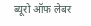ब्यूरो ऑफ लेबर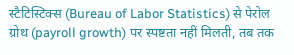स्टैटिस्टिक्स (Bureau of Labor Statistics) से पेरोल ग्रोथ (payroll growth) पर स्पष्टता नहीं मिलती, तब तक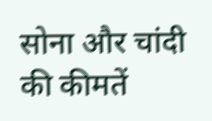सोना और चांदी की कीमतें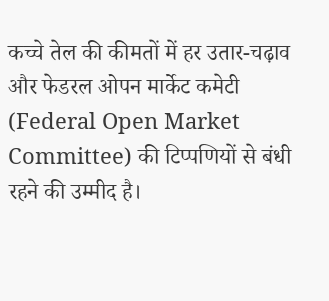कच्चे तेल की कीमतों में हर उतार-चढ़ाव और फेडरल ओपन मार्केट कमेटी (Federal Open Market Committee) की टिप्पणियों से बंधी रहने की उम्मीद है।